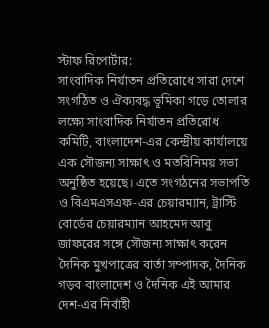স্টাফ রিপোর্টার:
সাংবাদিক নির্যাতন প্রতিরোধে সারা দেশে সংগঠিত ও ঐক্যবদ্ধ ভূমিকা গড়ে তোলার লক্ষ্যে সাংবাদিক নির্যাতন প্রতিরোধ কমিটি, বাংলাদেশ-এর কেন্দ্রীয় কার্যালয়ে এক সৌজন্য সাক্ষাৎ ও মতবিনিময় সভা অনুষ্ঠিত হয়েছে। এতে সংগঠনের সভাপতি ও বিএমএসএফ-এর চেয়ারম্যান, ট্রাস্টি বোর্ডের চেয়ারম্যান আহমেদ আবু জাফরের সঙ্গে সৌজন্য সাক্ষাৎ করেন দৈনিক মুখপাত্রের বার্তা সম্পাদক, দৈনিক গড়ব বাংলাদেশ ও দৈনিক এই আমার দেশ-এর নির্বাহী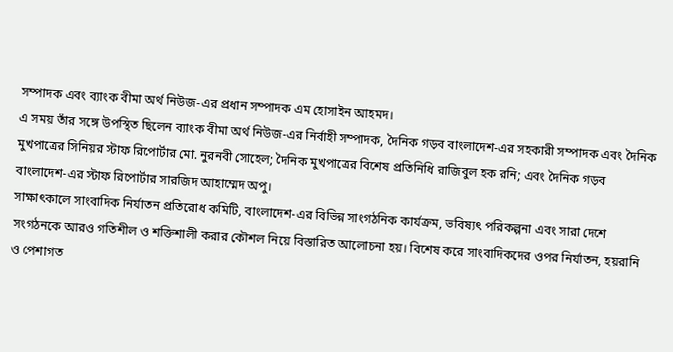সম্পাদক এবং ব্যাংক বীমা অর্থ নিউজ-এর প্রধান সম্পাদক এম হোসাইন আহমদ।
এ সময় তাঁর সঙ্গে উপস্থিত ছিলেন ব্যাংক বীমা অর্থ নিউজ-এর নির্বাহী সম্পাদক, দৈনিক গড়ব বাংলাদেশ-এর সহকারী সম্পাদক এবং দৈনিক মুখপাত্রের সিনিয়র স্টাফ রিপোর্টার মো. নুরনবী সোহেল; দৈনিক মুখপাত্রের বিশেষ প্রতিনিধি রাজিবুল হক রনি; এবং দৈনিক গড়ব বাংলাদেশ-এর স্টাফ রিপোর্টার সারজিদ আহাম্মেদ অপু।
সাক্ষাৎকালে সাংবাদিক নির্যাতন প্রতিরোধ কমিটি, বাংলাদেশ-এর বিভিন্ন সাংগঠনিক কার্যক্রম, ভবিষ্যৎ পরিকল্পনা এবং সারা দেশে সংগঠনকে আরও গতিশীল ও শক্তিশালী করার কৌশল নিয়ে বিস্তারিত আলোচনা হয়। বিশেষ করে সাংবাদিকদের ওপর নির্যাতন, হয়রানি ও পেশাগত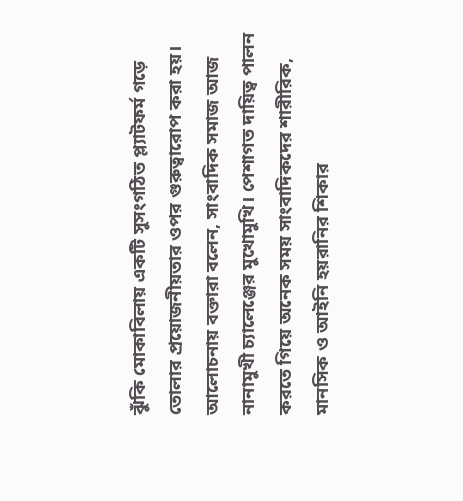ঝুঁকি মোকাবিলায় একটি সুসংগঠিত প্ল্যাটফর্ম গড়ে তোলার প্রয়োজনীয়তার ওপর গুরুত্বারোপ করা হয়।
আলোচনায় বক্তারা বলেন, সাংবাদিক সমাজ আজ নানামুখী চ্যালেঞ্জের মুখোমুখি। পেশাগত দায়িত্ব পালন করতে গিয়ে অনেক সময় সাংবাদিকদের শারীরিক, মানসিক ও আইনি হয়রানির শিকার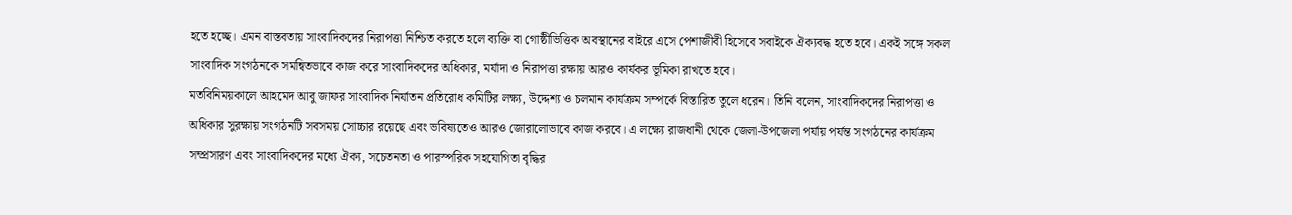হতে হচ্ছে। এমন বাস্তবতায় সাংবাদিকদের নিরাপত্তা নিশ্চিত করতে হলে ব্যক্তি বা গোষ্ঠীভিত্তিক অবস্থানের বাইরে এসে পেশাজীবী হিসেবে সবাইকে ঐক্যবদ্ধ হতে হবে। একই সঙ্গে সকল সাংবাদিক সংগঠনকে সমন্বিতভাবে কাজ করে সাংবাদিকদের অধিকার, মর্যাদা ও নিরাপত্তা রক্ষায় আরও কার্যকর ভূমিকা রাখতে হবে।
মতবিনিময়কালে আহমেদ আবু জাফর সাংবাদিক নির্যাতন প্রতিরোধ কমিটির লক্ষ্য, উদ্দেশ্য ও চলমান কার্যক্রম সম্পর্কে বিস্তারিত তুলে ধরেন। তিনি বলেন, সাংবাদিকদের নিরাপত্তা ও অধিকার সুরক্ষায় সংগঠনটি সবসময় সোচ্চার রয়েছে এবং ভবিষ্যতেও আরও জোরালোভাবে কাজ করবে। এ লক্ষ্যে রাজধানী থেকে জেলা-উপজেলা পর্যায় পর্যন্ত সংগঠনের কার্যক্রম সম্প্রসারণ এবং সাংবাদিকদের মধ্যে ঐক্য, সচেতনতা ও পারস্পরিক সহযোগিতা বৃদ্ধির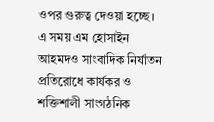ওপর গুরুত্ব দেওয়া হচ্ছে।
এ সময় এম হোসাইন আহমদও সাংবাদিক নির্যাতন প্রতিরোধে কার্যকর ও শক্তিশালী সাংগঠনিক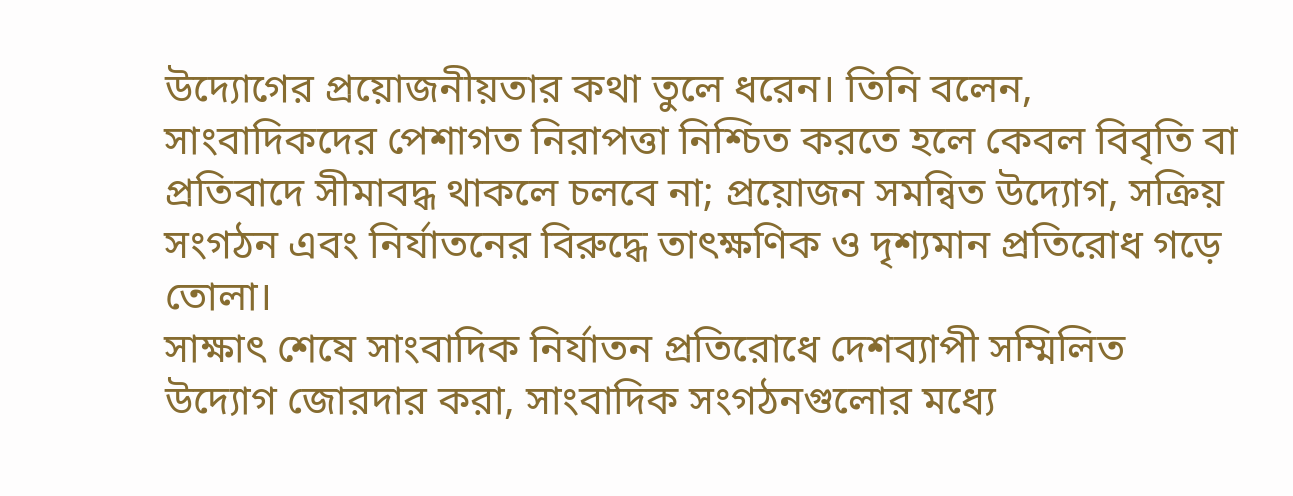উদ্যোগের প্রয়োজনীয়তার কথা তুলে ধরেন। তিনি বলেন, সাংবাদিকদের পেশাগত নিরাপত্তা নিশ্চিত করতে হলে কেবল বিবৃতি বা প্রতিবাদে সীমাবদ্ধ থাকলে চলবে না; প্রয়োজন সমন্বিত উদ্যোগ, সক্রিয় সংগঠন এবং নির্যাতনের বিরুদ্ধে তাৎক্ষণিক ও দৃশ্যমান প্রতিরোধ গড়ে তোলা।
সাক্ষাৎ শেষে সাংবাদিক নির্যাতন প্রতিরোধে দেশব্যাপী সম্মিলিত উদ্যোগ জোরদার করা, সাংবাদিক সংগঠনগুলোর মধ্যে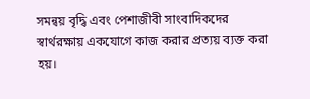সমন্বয় বৃদ্ধি এবং পেশাজীবী সাংবাদিকদের স্বার্থরক্ষায় একযোগে কাজ করার প্রত্যয় ব্যক্ত করা হয়।